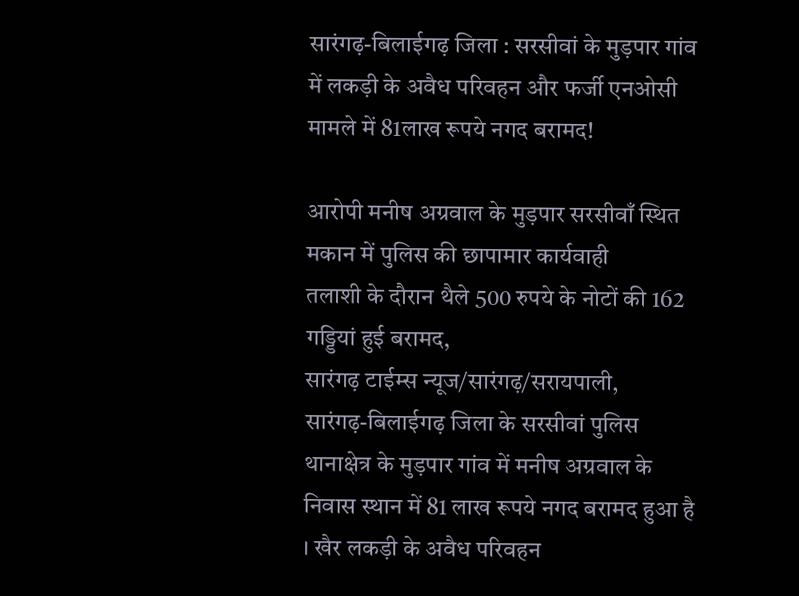सारंगढ़-बिलाईगढ़ जिला : सरसीवां के मुड़पार गांव में लकड़ी के अवैध परिवहन और फर्जी एनओसी मामले में 81लाख रूपये नगद बरामद!

आरोपी मनीष अग्रवाल के मुड़पार सरसीवाँ स्थित मकान में पुलिस की छापामार कार्यवाही
तलाशी के दौरान थैले 500 रुपये के नोटों की 162 गड्डियां हुई बरामद,
सारंगढ़ टाईम्स न्यूज/सारंगढ़/सरायपाली,
सारंगढ़-बिलाईगढ़ जिला के सरसीवां पुलिस थानाक्षेत्र के मुड़पार गांव में मनीष अग्रवाल के निवास स्थान में 81 लाख रूपये नगद बरामद हुआ है । खैर लकड़ी के अवैध परिवहन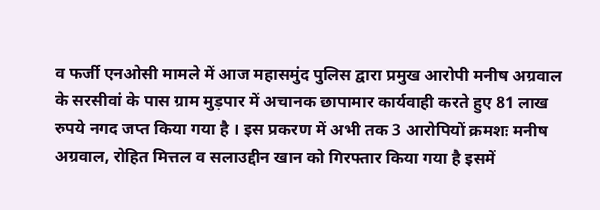व फर्जी एनओसी मामले में आज महासमुंद पुलिस द्वारा प्रमुख आरोपी मनीष अग्रवाल के सरसीवां के पास ग्राम मुड़पार में अचानक छापामार कार्यवाही करते हुए 81 लाख रुपये नगद जप्त किया गया है । इस प्रकरण में अभी तक 3 आरोपियों क्रमशः मनीष अग्रवाल, रोहित मित्तल व सलाउद्दीन खान को गिरफ्तार किया गया है इसमें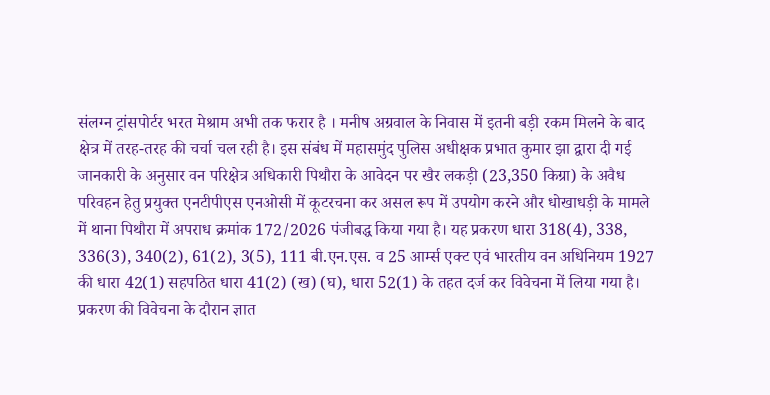संलग्न ट्रांसपोर्टर भरत मेश्राम अभी तक फरार है । मनीष अग्रवाल के निवास में इतनी बड़ी रकम मिलने के बाद क्षेत्र में तरह-तरह की चर्चा चल रही है। इस संबंध में महासमुंद पुलिस अधीक्षक प्रभात कुमार झा द्वारा दी गई जानकारी के अनुसार वन परिक्षेत्र अधिकारी पिथौरा के आवेदन पर खैर लकड़ी (23,350 किग्रा) के अवैध परिवहन हेतु प्रयुक्त एनटीपीएस एनओसी में कूटरचना कर असल रूप में उपयोग करने और धोखाधड़ी के मामले में थाना पिथौरा में अपराध क्रमांक 172/2026 पंजीबद्ध किया गया है। यह प्रकरण धारा 318(4), 338, 336(3), 340(2), 61(2), 3(5), 111 बी.एन.एस. व 25 आर्म्स एक्ट एवं भारतीय वन अधिनियम 1927 की धारा 42(1) सहपठित धारा 41(2) (ख) (घ), धारा 52(1) के तहत दर्ज कर विवेचना में लिया गया है। प्रकरण की विवेचना के दौरान ज्ञात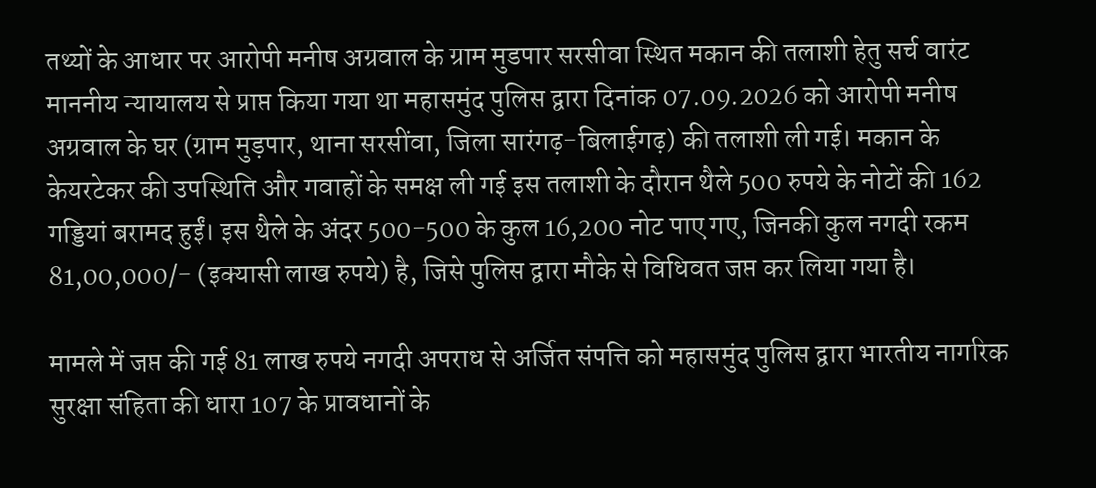तथ्यों के आधार पर आरोपी मनीष अग्रवाल के ग्राम मुडपार सरसीवा स्थित मकान की तलाशी हेतु सर्च वारंट माननीय न्यायालय से प्राप्त किया गया था महासमुंद पुलिस द्वारा दिनांक 07.09.2026 को आरोपी मनीष अग्रवाल के घर (ग्राम मुड़पार, थाना सरसींवा, जिला सारंगढ़-बिलाईगढ़) की तलाशी ली गई। मकान के केयरटेकर की उपस्थिति और गवाहों के समक्ष ली गई इस तलाशी के दौरान थैले 500 रुपये के नोटों की 162 गड्डियां बरामद हुईं। इस थैले के अंदर 500-500 के कुल 16,200 नोट पाए गए, जिनकी कुल नगदी रकम 81,00,000/- (इक्यासी लाख रुपये) है, जिसे पुलिस द्वारा मौके से विधिवत जप्त कर लिया गया है।

मामले में जप्त की गई 81 लाख रुपये नगदी अपराध से अर्जित संपत्ति को महासमुंद पुलिस द्वारा भारतीय नागरिक सुरक्षा संहिता की धारा 107 के प्रावधानों के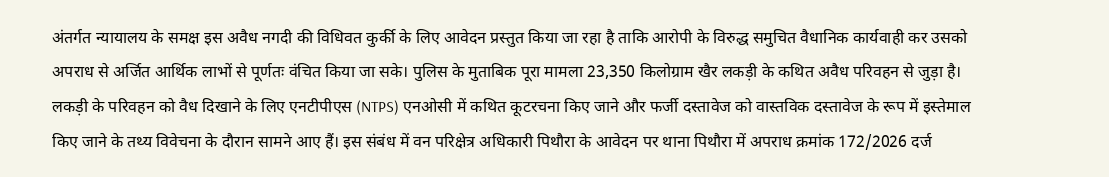अंतर्गत न्यायालय के समक्ष इस अवैध नगदी की विधिवत कुर्की के लिए आवेदन प्रस्तुत किया जा रहा है ताकि आरोपी के विरुद्ध समुचित वैधानिक कार्यवाही कर उसको अपराध से अर्जित आर्थिक लाभों से पूर्णतः वंचित किया जा सके। पुलिस के मुताबिक पूरा मामला 23,350 किलोग्राम खैर लकड़ी के कथित अवैध परिवहन से जुड़ा है। लकड़ी के परिवहन को वैध दिखाने के लिए एनटीपीएस (NTPS) एनओसी में कथित कूटरचना किए जाने और फर्जी दस्तावेज को वास्तविक दस्तावेज के रूप में इस्तेमाल किए जाने के तथ्य विवेचना के दौरान सामने आए हैं। इस संबंध में वन परिक्षेत्र अधिकारी पिथौरा के आवेदन पर थाना पिथौरा में अपराध क्रमांक 172/2026 दर्ज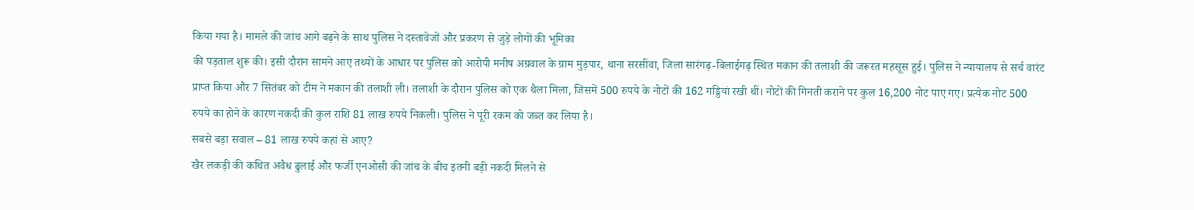किया गया है। मामले की जांच आगे बढ़ने के साथ पुलिस ने दस्तावेजों और प्रकरण से जुड़े लोगों की भूमिका
की पड़ताल शुरू की। इसी दौरान सामने आए तथ्यों के आधार पर पुलिस को आरोपी मनीष अग्रवाल के ग्राम मुड़पार, थाना सरसींवा, जिला सारंगढ़-बिलाईगढ़ स्थित मकान की तलाशी की जरूरत महसूस हुई। पुलिस ने न्यायालय से सर्च वारंट प्राप्त किया और 7 सितंबर को टीम ने मकान की तलाशी ली। तलाशी के दौरान पुलिस को एक थैला मिला, जिसमें 500 रुपये के नोटों की 162 गड्डियां रखी थीं। नोटों की गिनती कराने पर कुल 16,200 नोट पाए गए। प्रत्येक नोट 500 रुपये का होने के कारण नकदी की कुल राशि 81 लाख रुपये निकली। पुलिस ने पूरी रकम को जब्त कर लिया है।
सबसे बड़ा सवाल – 81 लाख रुपये कहां से आए?
खैर लकड़ी की कथित अवैध ढुलाई और फर्जी एनओसी की जांच के बीच इतनी बड़ी नकदी मिलने से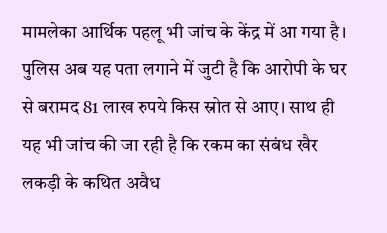मामलेका आर्थिक पहलू भी जांच के केंद्र में आ गया है। पुलिस अब यह पता लगाने में जुटी है कि आरोपी के घर से बरामद 81 लाख रुपये किस स्रोत से आए। साथ ही यह भी जांच की जा रही है कि रकम का संबंध खैर लकड़ी के कथित अवैध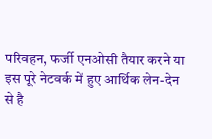परिवहन, फर्जी एनओसी तैयार करने या इस पूरे नेटवर्क में हुए आर्थिक लेन-देन से है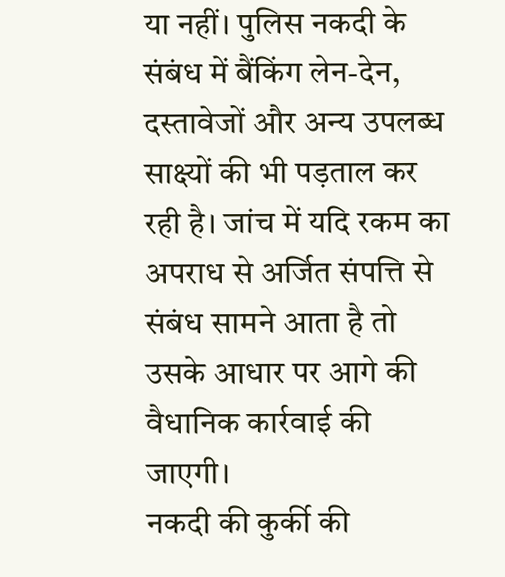या नहीं। पुलिस नकदी के संबंध में बैंकिंग लेन-देन, दस्तावेजों और अन्य उपलब्ध साक्ष्यों की भी पड़ताल कर
रही है। जांच में यदि रकम का अपराध से अर्जित संपत्ति से संबंध सामने आता है तो उसके आधार पर आगे की वैधानिक कार्रवाई की जाएगी।
नकदी की कुर्की की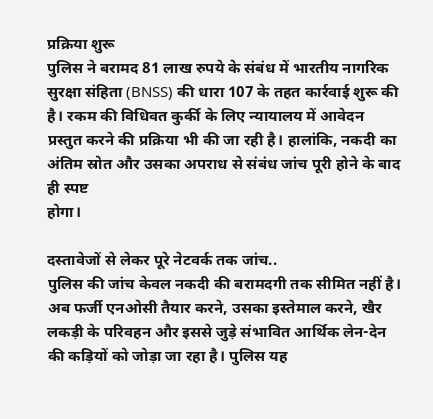प्रक्रिया शुरू
पुलिस ने बरामद 81 लाख रुपये के संबंध में भारतीय नागरिक सुरक्षा संहिता (BNSS) की धारा 107 के तहत कार्रवाई शुरू की है। रकम की विधिवत कुर्की के लिए न्यायालय में आवेदन प्रस्तुत करने की प्रक्रिया भी की जा रही है। हालांकि, नकदी का अंतिम स्रोत और उसका अपराध से संबंध जांच पूरी होने के बाद ही स्पष्ट
होगा।

दस्तावेजों से लेकर पूरे नेटवर्क तक जांच..
पुलिस की जांच केवल नकदी की बरामदगी तक सीमित नहीं है। अब फर्जी एनओसी तैयार करने, उसका इस्तेमाल करने, खैर लकड़ी के परिवहन और इससे जुड़े संभावित आर्थिक लेन-देन की कड़ियों को जोड़ा जा रहा है। पुलिस यह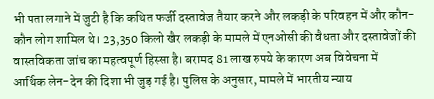भी पता लगाने में जुटी है कि कथित फर्जी दस्तावेज तैयार करने और लकड़ी के परिवहन में और कौन-कौन लोग शामिल थे। 23,350 किलो खैर लकड़ी के मामले में एनओसी की वैधता और दस्तावेजों की वास्तविकता जांच का महत्वपूर्ण हिस्सा है। बरामद 81 लाख रुपये के कारण अब विवेचना में
आर्थिक लेन-देन की दिशा भी जुड़ गई है। पुलिस के अनुसार, मामले में भारतीय न्याय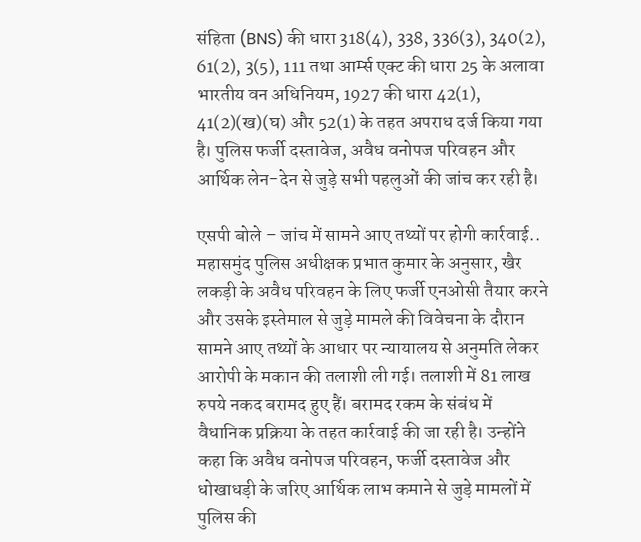संहिता (BNS) की धारा 318(4), 338, 336(3), 340(2), 61(2), 3(5), 111 तथा आर्म्स एक्ट की धारा 25 के अलावा भारतीय वन अधिनियम, 1927 की धारा 42(1), 41(2)(ख)(घ) और 52(1) के तहत अपराध दर्ज किया गया है। पुलिस फर्जी दस्तावेज, अवैध वनोपज परिवहन और आर्थिक लेन-देन से जुड़े सभी पहलुओं की जांच कर रही है।

एसपी बोले – जांच में सामने आए तथ्यों पर होगी कार्रवाई..
महासमुंद पुलिस अधीक्षक प्रभात कुमार के अनुसार, खैर लकड़ी के अवैध परिवहन के लिए फर्जी एनओसी तैयार करने और उसके इस्तेमाल से जुड़े मामले की विवेचना के दौरान सामने आए तथ्यों के आधार पर न्यायालय से अनुमति लेकर आरोपी के मकान की तलाशी ली गई। तलाशी में 81 लाख रुपये नकद बरामद हुए हैं। बरामद रकम के संबंध में वैधानिक प्रक्रिया के तहत कार्रवाई की जा रही है। उन्होंने कहा कि अवैध वनोपज परिवहन, फर्जी दस्तावेज और धोखाधड़ी के जरिए आर्थिक लाभ कमाने से जुड़े मामलों में पुलिस की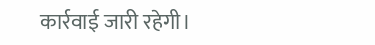कार्रवाई जारी रहेगी।